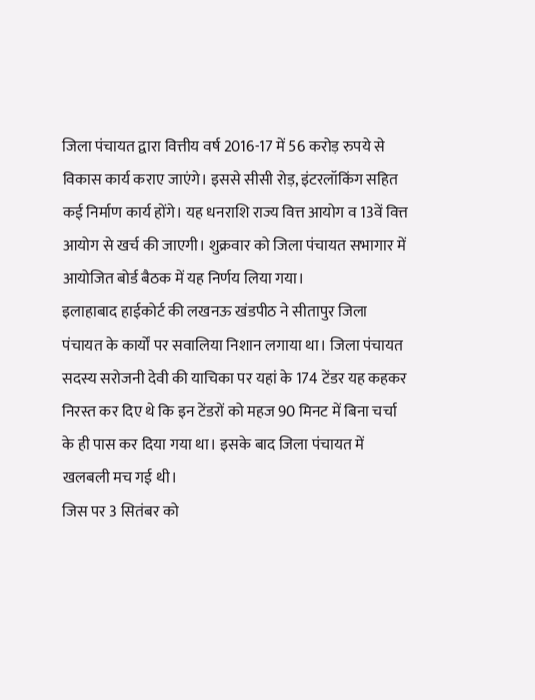जिला पंचायत द्वारा वित्तीय वर्ष 2016-17 में 56 करोड़ रुपये से विकास कार्य कराए जाएंगे। इससे सीसी रोड़, इंटरलॉकिंग सहित कई निर्माण कार्य होंगे। यह धनराशि राज्य वित्त आयोग व 13वें वित्त आयोग से खर्च की जाएगी। शुक्रवार को जिला पंचायत सभागार में आयोजित बोर्ड बैठक में यह निर्णय लिया गया।
इलाहाबाद हाईकोर्ट की लखनऊ खंडपीठ ने सीतापुर जिला पंचायत के कार्यों पर सवालिया निशान लगाया था। जिला पंचायत सदस्य सरोजनी देवी की याचिका पर यहां के 174 टेंडर यह कहकर निरस्त कर दिए थे कि इन टेंडरों को महज 90 मिनट में बिना चर्चा के ही पास कर दिया गया था। इसके बाद जिला पंचायत में खलबली मच गई थी।
जिस पर 3 सितंबर को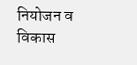नियोजन व विकास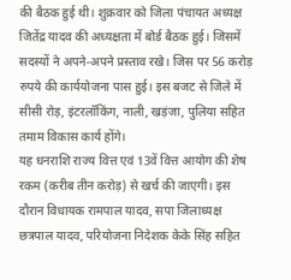की बैठक हुई थी। शुक्रवार को जिला पंचायत अध्यक्ष जितेंद्र यादव की अध्यक्षता में बोर्ड बैठक हुई। जिसमें सदस्यों ने अपने-अपने प्रस्ताव रखे। जिस पर 56 करोड़ रुपये की कार्ययोजना पास हुई। इस बजट से जिले में सीसी रोड़, इंटरलॉकिंग, नाली, खड़ंजा, पुलिया सहित तमाम विकास कार्य होंगे।
यह धनराशि राज्य वित्त एवं 13वें वित्त आयोग की शेष रकम (करीब तीन करोड़) से खर्च की जाएगी। इस दौरान विधायक रामपाल यादव, सपा जिलाध्यक्ष छत्रपाल यादव, परियोजना निदेशक केके सिंह सहित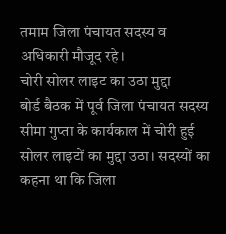तमाम जिला पंचायत सदस्य व अधिकारी मौजूद रहे।
चोरी सोलर लाइट का उठा मुद्दा
बोर्ड बैठक में पूर्व जिला पंचायत सदस्य सीमा गुप्ता के कार्यकाल में चोरी हुई सोलर लाइटों का मुद्दा उठा। सदस्यों का कहना था कि जिला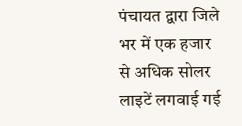पंचायत द्वारा जिले भर में एक हजार से अधिक सोलर लाइटें लगवाई गई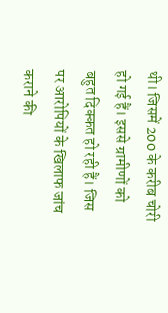थी। जिसमें 200 के करीब चोरी हो गई हैं। इससे ग्रामीणों को बहुत दिक्कत हो रही हैं। जिस पर आरोपियों के खिलाफ जांच कराने की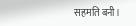सहमति बनी।